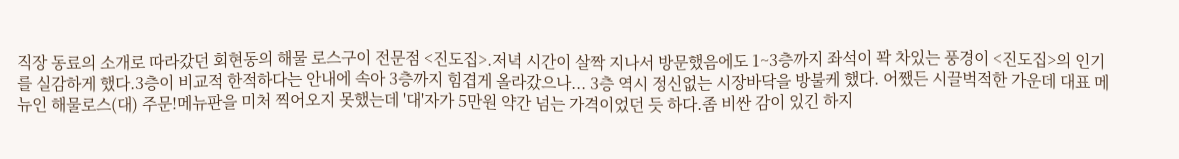직장 동료의 소개로 따라갔던 회현동의 해물 로스구이 전문점 <진도집>.저녁 시간이 살짝 지나서 방문했음에도 1~3층까지 좌석이 꽉 차있는 풍경이 <진도집>의 인기를 실감하게 했다.3층이 비교적 한적하다는 안내에 속아 3층까지 힘겹게 올라갔으나... 3층 역시 정신없는 시장바닥을 방불케 했다. 어쨌든 시끌벅적한 가운데 대표 메뉴인 해물로스(대) 주문!메뉴판을 미처 찍어오지 못했는데 '대'자가 5만원 약간 넘는 가격이었던 듯 하다.좀 비싼 감이 있긴 하지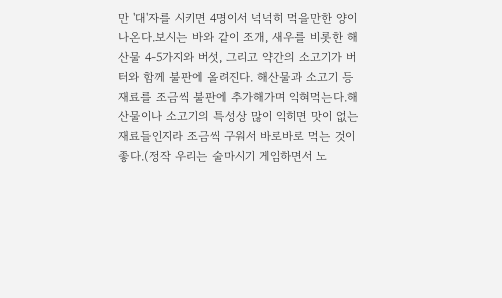만 '대'자를 시키면 4명이서 넉넉히 먹을만한 양이 나온다.보시는 바와 같이 조개, 새우를 비롯한 해산물 4-5가지와 버섯, 그리고 약간의 소고기가 버터와 함께 불판에 올려진다. 해산물과 소고기 등 재료를 조금씩 불판에 추가해가며 익혀먹는다.해산물이나 소고기의 특성상 많이 익히면 맛이 없는 재료들인지라 조금씩 구워서 바로바로 먹는 것이 좋다.(정작 우리는 술마시기 게임하면서 노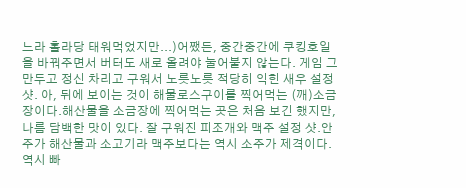느라 홀라당 태워먹었지만...)어쨌든, 중간중간에 쿠킹호일을 바꿔주면서 버터도 새로 올려야 눌어붙지 않는다. 게임 그만두고 정신 차리고 구워서 노릇노릇 적당히 익힌 새우 설정 샷. 아, 뒤에 보이는 것이 해물로스구이를 찍어먹는 (깨)소금장이다.해산물을 소금장에 찍어먹는 곳은 처음 보긴 했지만, 나름 담백한 맛이 있다. 잘 구워진 피조개와 맥주 설정 샷.안주가 해산물과 소고기라 맥주보다는 역시 소주가 제격이다. 역시 빠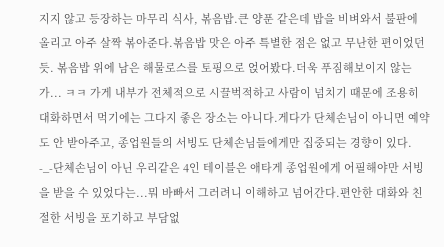지지 않고 등장하는 마무리 식사, 볶음밥.큰 양푼 같은데 밥을 비벼와서 불판에 올리고 아주 살짝 볶아준다.볶음밥 맛은 아주 특별한 점은 없고 무난한 편이었던 듯. 볶음밥 위에 남은 해물로스를 토핑으로 얹어봤다.더욱 푸짐해보이지 않는가... ㅋㅋ 가게 내부가 전체적으로 시끌벅적하고 사람이 넘치기 때문에 조용히 대화하면서 먹기에는 그다지 좋은 장소는 아니다.게다가 단체손님이 아니면 예약도 안 받아주고, 종업원들의 서빙도 단체손님들에게만 집중되는 경향이 있다. -_-단체손님이 아닌 우리같은 4인 테이블은 애타게 종업원에게 어필해야만 서빙을 받을 수 있었다는...뭐 바빠서 그러려니 이해하고 넘어간다.편안한 대화와 친절한 서빙을 포기하고 부담없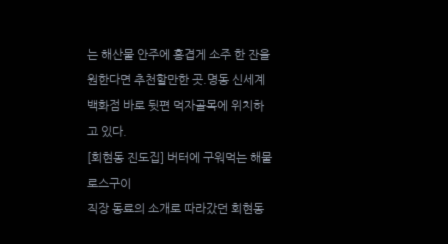는 해산물 안주에 흥겹게 소주 한 잔을 원한다면 추천할만한 곳.명동 신세계 백화점 바로 뒷편 먹자골목에 위치하고 있다.
[회현동 진도집] 버터에 구워먹는 해물 로스구이
직장 동료의 소개로 따라갔던 회현동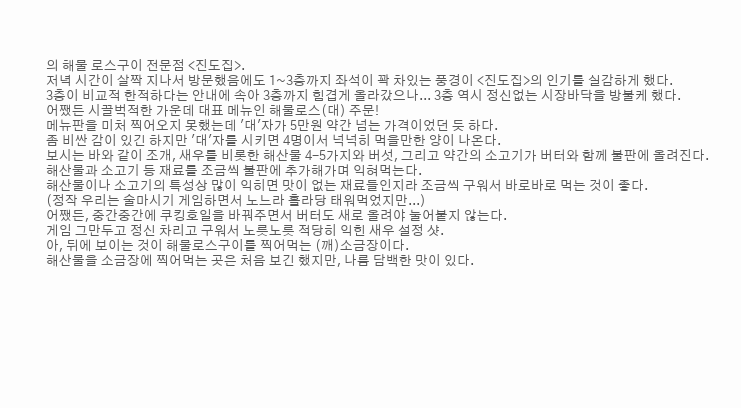의 해물 로스구이 전문점 <진도집>.
저녁 시간이 살짝 지나서 방문했음에도 1~3층까지 좌석이 꽉 차있는 풍경이 <진도집>의 인기를 실감하게 했다.
3층이 비교적 한적하다는 안내에 속아 3층까지 힘겹게 올라갔으나... 3층 역시 정신없는 시장바닥을 방불케 했다.
어쨌든 시끌벅적한 가운데 대표 메뉴인 해물로스(대) 주문!
메뉴판을 미처 찍어오지 못했는데 '대'자가 5만원 약간 넘는 가격이었던 듯 하다.
좀 비싼 감이 있긴 하지만 '대'자를 시키면 4명이서 넉넉히 먹을만한 양이 나온다.
보시는 바와 같이 조개, 새우를 비롯한 해산물 4-5가지와 버섯, 그리고 약간의 소고기가 버터와 함께 불판에 올려진다.
해산물과 소고기 등 재료를 조금씩 불판에 추가해가며 익혀먹는다.
해산물이나 소고기의 특성상 많이 익히면 맛이 없는 재료들인지라 조금씩 구워서 바로바로 먹는 것이 좋다.
(정작 우리는 술마시기 게임하면서 노느라 홀라당 태워먹었지만...)
어쨌든, 중간중간에 쿠킹호일을 바꿔주면서 버터도 새로 올려야 눌어붙지 않는다.
게임 그만두고 정신 차리고 구워서 노릇노릇 적당히 익힌 새우 설정 샷.
아, 뒤에 보이는 것이 해물로스구이를 찍어먹는 (깨)소금장이다.
해산물을 소금장에 찍어먹는 곳은 처음 보긴 했지만, 나름 담백한 맛이 있다.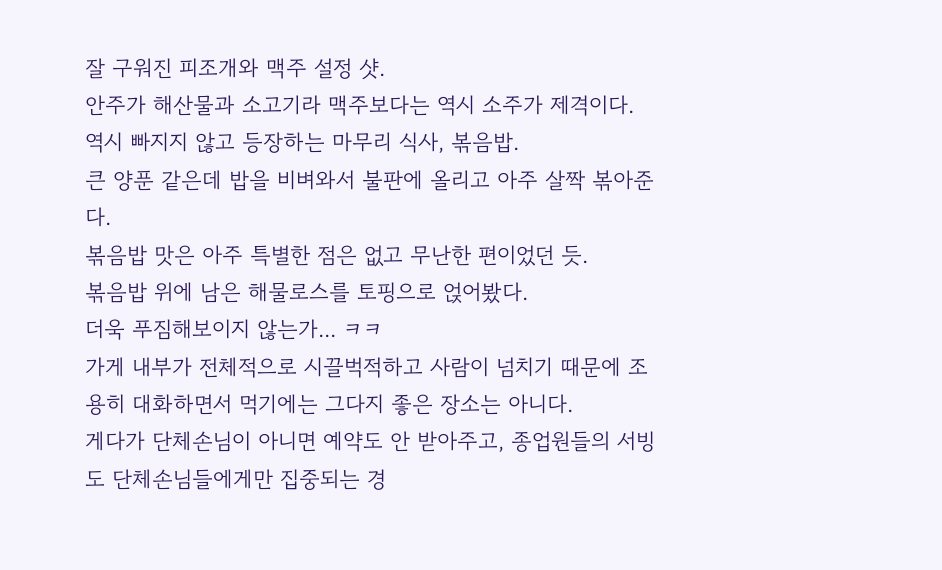잘 구워진 피조개와 맥주 설정 샷.
안주가 해산물과 소고기라 맥주보다는 역시 소주가 제격이다.
역시 빠지지 않고 등장하는 마무리 식사, 볶음밥.
큰 양푼 같은데 밥을 비벼와서 불판에 올리고 아주 살짝 볶아준다.
볶음밥 맛은 아주 특별한 점은 없고 무난한 편이었던 듯.
볶음밥 위에 남은 해물로스를 토핑으로 얹어봤다.
더욱 푸짐해보이지 않는가... ㅋㅋ
가게 내부가 전체적으로 시끌벅적하고 사람이 넘치기 때문에 조용히 대화하면서 먹기에는 그다지 좋은 장소는 아니다.
게다가 단체손님이 아니면 예약도 안 받아주고, 종업원들의 서빙도 단체손님들에게만 집중되는 경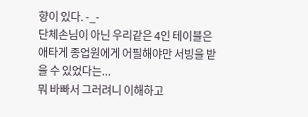향이 있다. -_-
단체손님이 아닌 우리같은 4인 테이블은 애타게 종업원에게 어필해야만 서빙을 받을 수 있었다는...
뭐 바빠서 그러려니 이해하고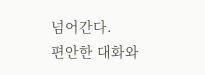넘어간다.
편안한 대화와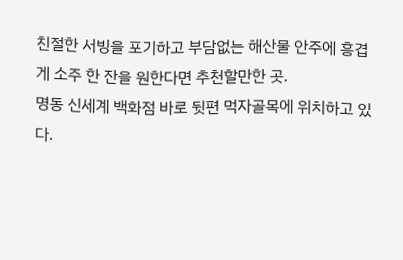친절한 서빙을 포기하고 부담없는 해산물 안주에 흥겹게 소주 한 잔을 원한다면 추천할만한 곳.
명동 신세계 백화점 바로 뒷편 먹자골목에 위치하고 있다.